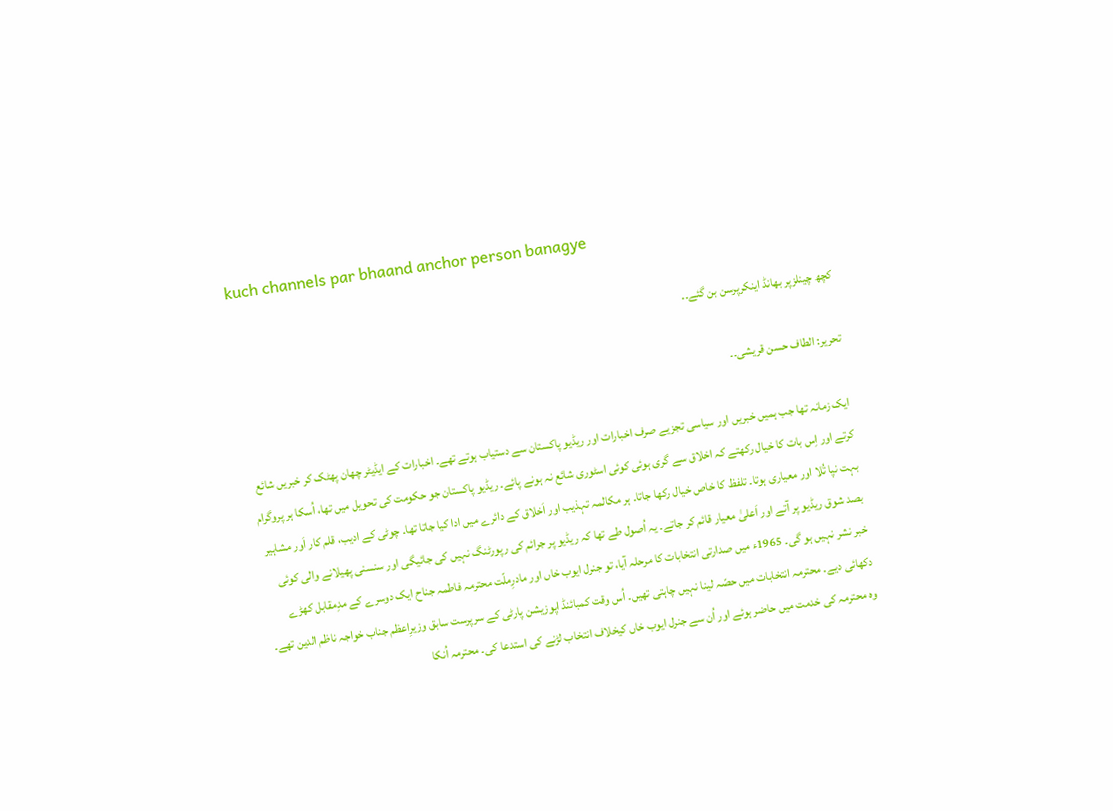kuch channels par bhaand anchor person banagye

کچھ چینلزپر بھانڈ اینکرپرسن بن گئے۔۔

تحریر: الطاف حسن قریشی۔۔

ایک زمانہ تھا جب ہمیں خبریں اور سیاسی تجزیے صرف اخبارات اور ریڈیو پاکستان سے دستیاب ہوتے تھے۔ اخبارات کے ایڈیٹر چھان پھٹک کر خبریں شائع کرتے اور اِس بات کا خیال رکھتے کہ اخلاق سے گری ہوئی کوئی اسٹوری شائع نہ ہونے پائے۔ ریڈیو پاکستان جو حکومت کی تحویل میں تھا، اُسکا ہر پروگرام بہت نپا تُلا اور معیاری ہوتا۔ تلفظ کا خاص خیال رکھا جاتا۔ ہر مکالمہ تہذیب اور اَخلاق کے دائرے میں ادا کیا جاتا تھا۔ چوٹی کے ادیب، قلم کار اَور مشاہیر بصد شوق ریڈیو پر آتے اور اَعلیٰ معیار قائم کر جاتے۔ یہ اُصول طے تھا کہ ریڈیو پر جرائم کی رپورٹنگ نہیں کی جائیگی اور سنسنی پھیلانے والی کوئی خبر نشر نہیں ہو گی۔ 1965ء میں صدارتی انتخابات کا مرحلہ آیا، تو جنرل ایوب خاں اور مادرِملّت محترمہ فاطمہ جناح ایک دوسرے کے مدِمقابل کھڑے دکھائی دیے۔ محترمہ انتخابات میں حصّہ لینا نہیں چاہتی تھیں۔ اُس وقت کمبائنڈ اپوزیشن پارٹی کے سرپرست سابق وزیرِاعظم جناب خواجہ ناظم الدین تھے۔ وہ محترمہ کی خدمت میں حاضر ہوئے اور اُن سے جنرل ایوب خاں کیخلاف انتخاب لڑنے کی استدعا کی۔ محترمہ اُنکا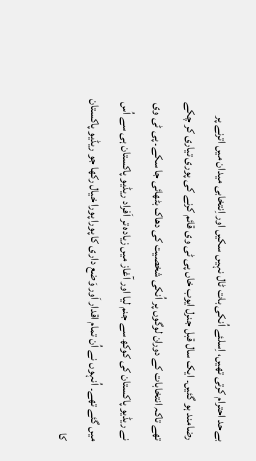بےحد احترام کرتی تھیں، اِسلئے اُنکی بات ٹال نہیں سکیں اور اِنتخابی میدان میں اترنے پر رضامند ہو گئیں۔ ایک سال قبل جنرل ایوب خاں پی ٹی وی قائم کرنے کی پوری تیاری کر چکے تھے تاکہ انتخابات کے دوران لوگوں پر اُنکی شخصیت کی دھاک بٹھائی جا سکے۔ پی ٹی وی نے ریڈیو پاکستان کی کوکھ سے جنم لیا اور آغاز میں زیادہ تر اَفراد ریڈیو پاکستان ہی سے اُس میں گئے تھے۔ اُنہوں نے اُن تمام اقدار اَور وَضع داری کا پورا پورا خیال رکھا جو ریڈیو پاکستان کا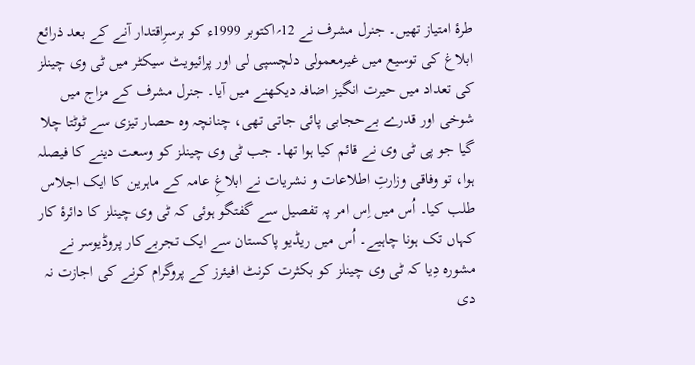طرۂ امتیاز تھیں۔ جنرل مشرف نے 12؍اکتوبر 1999ء کو برسرِاقتدار آنے کے بعد ذرائع ابلاغ کی توسیع میں غیرمعمولی دلچسپی لی اور پرائیویٹ سیکٹر میں ٹی وی چینلز کی تعداد میں حیرت انگیز اضافہ دیکھنے میں آیا۔ جنرل مشرف کے مزاج میں شوخی اور قدرے بےحجابی پائی جاتی تھی، چنانچہ وہ حصار تیزی سے ٹوٹتا چلا گیا جو پی ٹی وی نے قائم کیا ہوا تھا۔ جب ٹی وی چینلز کو وسعت دینے کا فیصلہ ہوا، تو وفاقی وزارتِ اطلاعات و نشریات نے ابلاغِ عامہ کے ماہرین کا ایک اجلاس طلب کیا۔ اُس میں اِس امر پہ تفصیل سے گفتگو ہوئی کہ ٹی وی چینلز کا دائرۂ کار کہاں تک ہونا چاہیے۔ اُس میں ریڈیو پاکستان سے ایک تجربےکار پروڈیوسر نے مشورہ دِیا کہ ٹی وی چینلز کو بکثرت کرنٹ افیئرز کے پروگرام کرنے کی اجازت نہ دی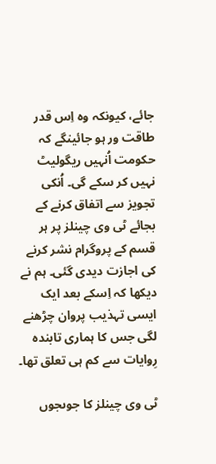جائے، کیونکہ وہ اِس قدر طاقت ور ہو جائینگے کہ حکومت اُنہیں ریگولیٹ نہیں کر سکے گی۔ اُنکی تجویز سے اتفاق کرنے کے بجائے ٹی وی چینلز پر ہر قسم کے پروگرام نشر کرنے کی اجازت دیدی گئی۔ ہم نے دیکھا کہ اِسکے بعد ایک ایسی تہذیب پروان چڑھنے لگی جس کا ہماری تابندہ رِوایات سے کم ہی تعلق تھا۔

ٹی وی چینلز کا جوںجوں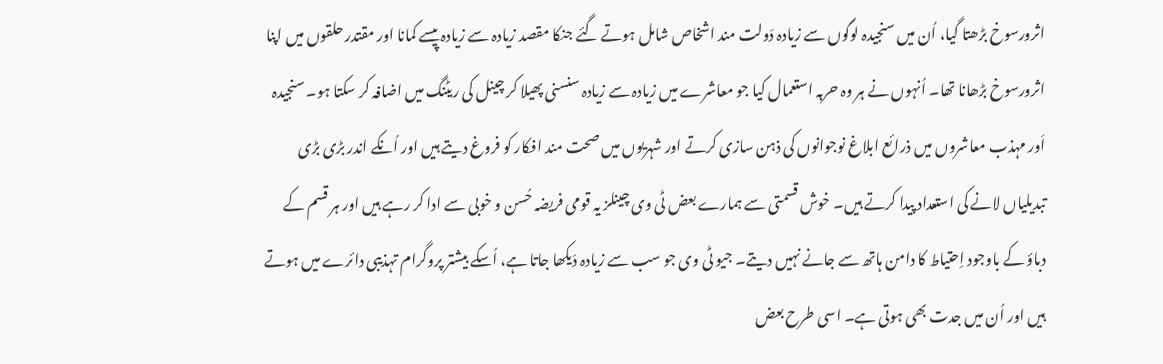اثرورسوخ بڑھتا گیا، اُن میں سنجیدہ لوگوں سے زیادہ دَولت مند اشخاص شامل ہوتے گئے جنکا مقصد زیادہ سے زیادہ پیسے کمانا اور مقتدر حلقوں میں اپنا اثرورسوخ بڑھانا تھا۔ اُنہوں نے ہر وہ حربہ استعمال کیا جو معاشرے میں زیادہ سے زیادہ سنسنی پھیلا کر چینل کی ریٹنگ میں اضافہ کر سکتا ہو۔ سنجیدہ اَور مہذب معاشروں میں ذرائع ابلاغ نوجوانوں کی ذہن سازی کرتے اور شہریوں میں صحت مند افکار کو فروغ دیتے ہیں اور اُنکے اندر بڑی بڑی تبدیلیاں لانے کی استعداد پیدا کرتے ہیں۔ خوش قسمتی سے ہمارے بعض ٹی وی چینلز یہ قومی فریضہ حُسن و خوبی سے ادا کر رہے ہیں اور ہر قسم کے دباؤ کے باوجود اِحتیاط کا دامن ہاتھ سے جانے نہیں دیتے۔ جیو ٹی وی جو سب سے زیادہ دَیکھا جاتا ہے، اُسکے بیشتر پروگرام تہذیبی دائرے میں ہوتے ہیں اور اُن میں جدت بھی ہوتی ہے۔ اسی طرح بعض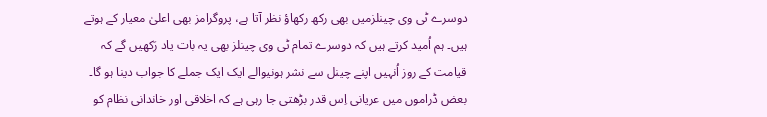دوسرے ٹی وی چینلزمیں بھی رکھ رکھاؤ نظر آتا ہے، پروگرامز بھی اعلیٰ معیار کے ہوتے ہیں۔ ہم اُمید کرتے ہیں کہ دوسرے تمام ٹی وی چینلز بھی یہ بات یاد رَکھیں گے کہ قیامت کے روز اُنہیں اپنے چینل سے نشر ہونیوالے ایک ایک جملے کا جواب دینا ہو گا۔ بعض ڈراموں میں عریانی اِس قدر بڑھتی جا رہی ہے کہ اخلاقی اور خاندانی نظام کو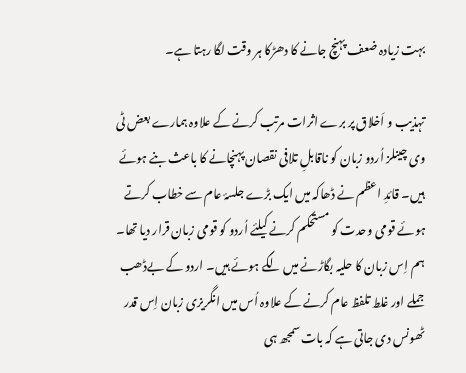بہت زیادہ ضعف پہنچ جانے کا دھڑکا ہر وقت لگا رہتا ہے۔

تہذیب و اَخلاق پر برے اثرات مرتب کرنے کے علاوہ ہمارے بعض ٹی وی چینلز اُردو زبان کو ناقابلِ تلافی نقصان پہنچانے کا باعث بنے ہوئے ہیں۔ قائدِ اعظم نے ڈھاکہ میں ایک بڑے جلسۂ عام سے خطاب کرتے ہوئے قومی وحدت کو مستحکم کرنے کیلئے اُردو کو قومی زبان قرار دیا تھا۔ ہم اِس زبان کا حلیہ بگاڑنے میں لگے ہوئے ہیں۔ اردو کے بےڈھب جملے اور غلط تلفظ عام کرنے کے علاوہ اُس میں انگریزی زبان اِس قدر ٹھونس دی جاتی ہے کہ بات سمجھ ہی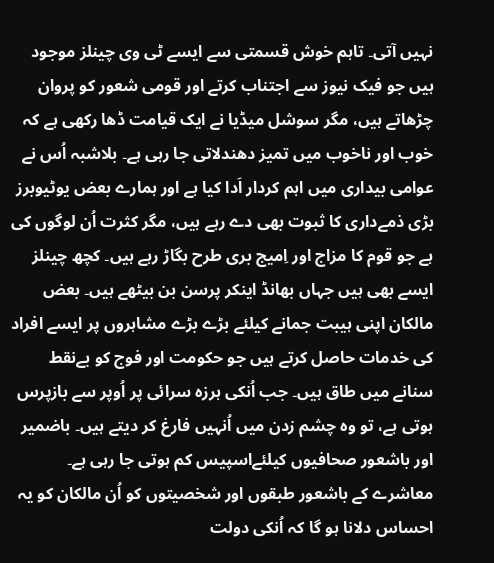نہیں آتی۔ تاہم خوش قسمتی سے ایسے ٹی وی چینلز موجود ہیں جو فیک نیوز سے اجتناب کرتے اور قومی شعور کو پروان چڑھاتے ہیں، مگر سوشل میڈیا نے ایک قیامت ڈھا رکھی ہے کہ خوب اور ناخوب میں تمیز دھندلاتی جا رہی ہے۔ بلاشبہ اُس نے عوامی بیداری میں اہم کردار اَدا کیا ہے اور ہمارے بعض یوٹیوبرز بڑی ذمےداری کا ثبوت بھی دے رہے ہیں، مگر کثرت اُن لوگوں کی ہے جو قوم کا مزاج اور اِمیج بری طرح بگاڑ رہے ہیں۔ کچھ چینلز ایسے بھی ہیں جہاں بھانڈ اینکر پرسن بن بیٹھے ہیں۔ بعض مالکان اپنی ہیبت جمانے کیلئے بڑے بڑے مشاہروں پر ایسے افراد کی خدمات حاصل کرتے ہیں جو حکومت اور فوج کو بےنقط سنانے میں طاق ہیں۔ جب اُنکی ہرزہ سرائی پر اُوپر سے بازپرس ہوتی ہے، تو وہ چشم زدن میں اُنہیں فارغ کر دیتے ہیں۔ باضمیر اور باشعور صحافیوں کیلئےاسپیس کم ہوتی جا رہی ہے۔ معاشرے کے باشعور طبقوں اور شخصیتوں کو اُن مالکان کو یہ احساس دلانا ہو گا کہ اُنکی دولت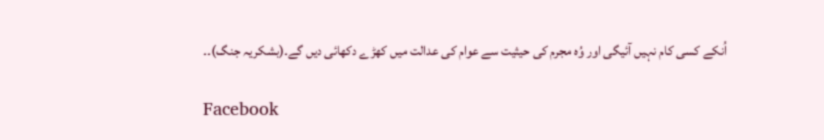اُنکے کسی کام نہیں آئیگی اور وُہ مجرم کی حیثیت سے عوام کی عدالت میں کھڑے دکھائی دیں گے۔(بشکریہ جنگ)۔۔

Facebook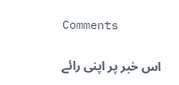Comments

اس خبر پر اپنی رائے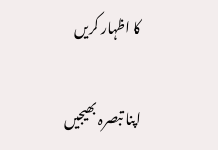کا اظہار کریں

اپنا تبصرہ بھیجیں